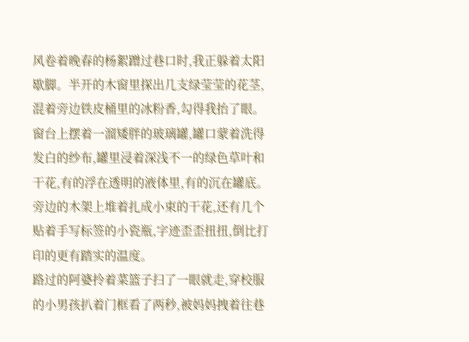风卷着晚春的杨絮蹭过巷口时,我正躲着太阳歇脚。半开的木窗里探出几支绿莹莹的花茎,混着旁边铁皮桶里的冰粉香,勾得我抬了眼。
窗台上摆着一溜矮胖的玻璃罐,罐口蒙着洗得发白的纱布,罐里浸着深浅不一的绿色草叶和干花,有的浮在透明的液体里,有的沉在罐底。旁边的木架上堆着扎成小束的干花,还有几个贴着手写标签的小瓷瓶,字迹歪歪扭扭,倒比打印的更有踏实的温度。
路过的阿婆拎着菜篮子扫了一眼就走,穿校服的小男孩扒着门框看了两秒,被妈妈拽着往巷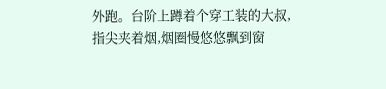外跑。台阶上蹲着个穿工装的大叔,指尖夹着烟,烟圈慢悠悠飘到窗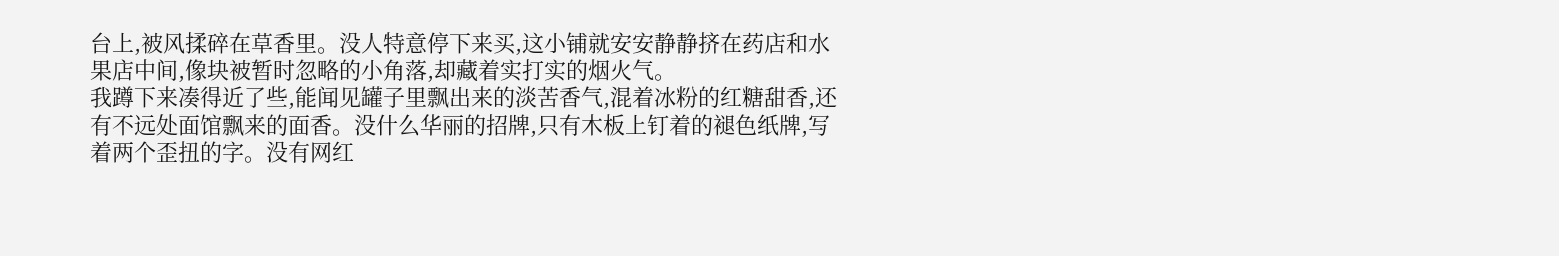台上,被风揉碎在草香里。没人特意停下来买,这小铺就安安静静挤在药店和水果店中间,像块被暂时忽略的小角落,却藏着实打实的烟火气。
我蹲下来凑得近了些,能闻见罐子里飘出来的淡苦香气,混着冰粉的红糖甜香,还有不远处面馆飘来的面香。没什么华丽的招牌,只有木板上钉着的褪色纸牌,写着两个歪扭的字。没有网红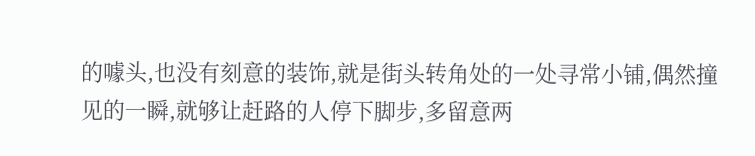的噱头,也没有刻意的装饰,就是街头转角处的一处寻常小铺,偶然撞见的一瞬,就够让赶路的人停下脚步,多留意两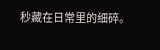秒藏在日常里的细碎。